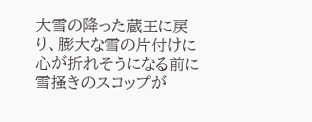大雪の降った蔵王に戻り、膨大な雪の片付けに心が折れそうになる前に
雪掻きのスコップが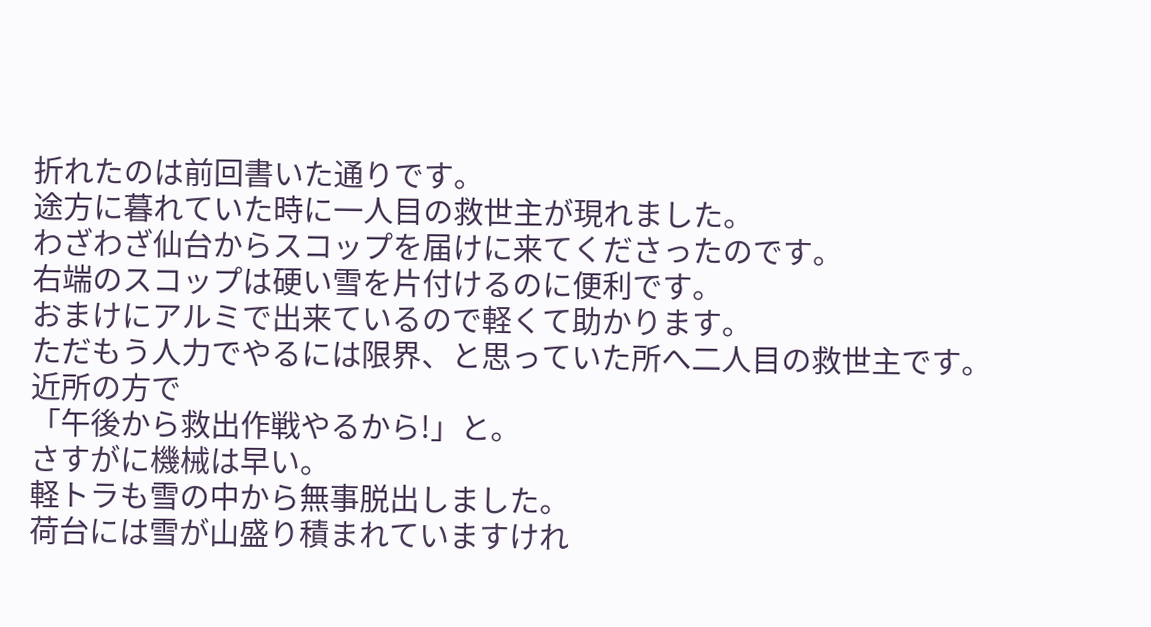折れたのは前回書いた通りです。
途方に暮れていた時に一人目の救世主が現れました。
わざわざ仙台からスコップを届けに来てくださったのです。
右端のスコップは硬い雪を片付けるのに便利です。
おまけにアルミで出来ているので軽くて助かります。
ただもう人力でやるには限界、と思っていた所へ二人目の救世主です。
近所の方で
「午後から救出作戦やるから!」と。
さすがに機械は早い。
軽トラも雪の中から無事脱出しました。
荷台には雪が山盛り積まれていますけれ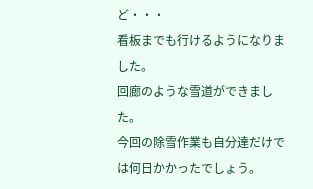ど・・・
看板までも行けるようになりました。
回廊のような雪道ができました。
今回の除雪作業も自分達だけでは何日かかったでしょう。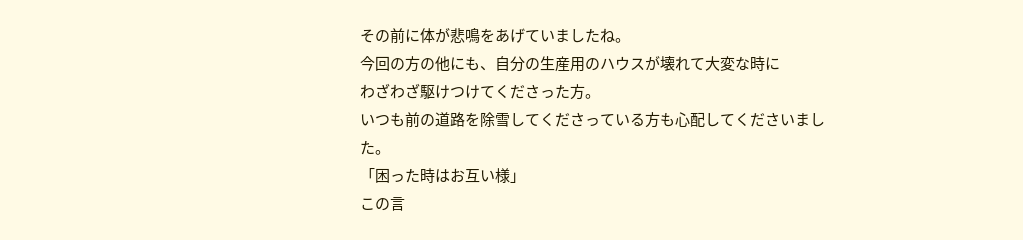その前に体が悲鳴をあげていましたね。
今回の方の他にも、自分の生産用のハウスが壊れて大変な時に
わざわざ駆けつけてくださった方。
いつも前の道路を除雪してくださっている方も心配してくださいました。
「困った時はお互い様」
この言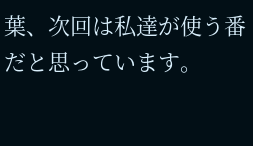葉、次回は私達が使う番だと思っています。